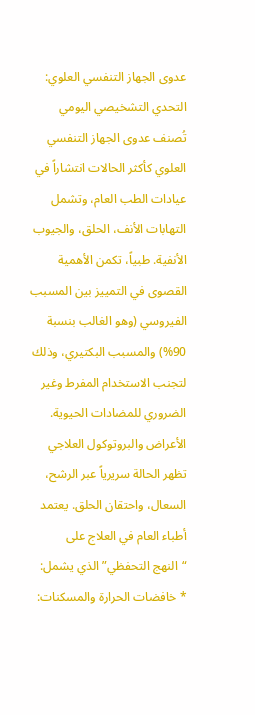عدوى الجهاز التنفسي العلوي: التحدي التشخيصي اليومي
تُصنف عدوى الجهاز التنفسي العلوي كأكثر الحالات انتشاراً في عيادات الطب العام، وتشمل التهابات الأنف، الحلق، والجيوب الأنفية. طبياً، تكمن الأهمية القصوى في التمييز بين المسبب الفيروسي (وهو الغالب بنسبة 90%) والمسبب البكتيري، وذلك لتجنب الاستخدام المفرط وغير الضروري للمضادات الحيوية.
الأعراض والبروتوكول العلاجي
تظهر الحالة سريرياً عبر الرشح، السعال، واحتقان الحلق. يعتمد أطباء العام في العلاج على “النهج التحفظي” الذي يشمل:
* خافضات الحرارة والمسكنات: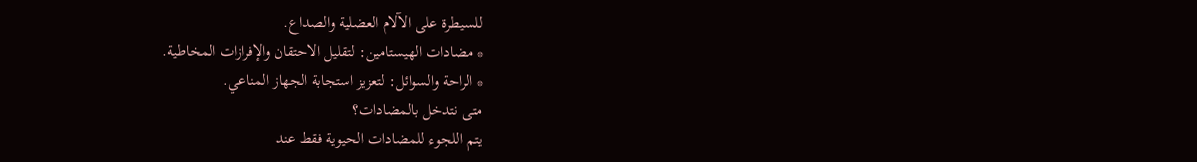للسيطرة على الآلام العضلية والصداع.
* مضادات الهيستامين: لتقليل الاحتقان والإفرازات المخاطية.
* الراحة والسوائل: لتعزيز استجابة الجهاز المناعي.
متى نتدخل بالمضادات؟
يتم اللجوء للمضادات الحيوية فقط عند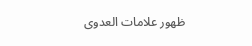ظهور علامات العدوى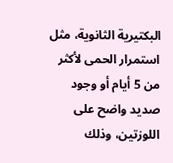البكتيرية الثانوية، مثل استمرار الحمى لأكثر من 5 أيام أو وجود صديد واضح على اللوزتين، وذلك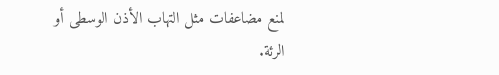لمنع مضاعفات مثل التهاب الأذن الوسطى أو الرئة.